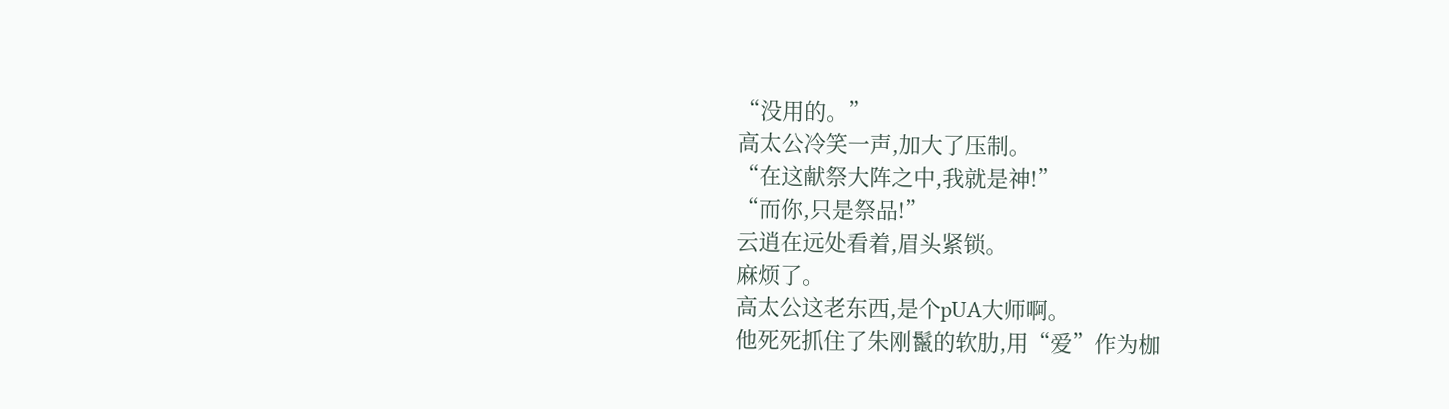“没用的。”
高太公冷笑一声,加大了压制。
“在这献祭大阵之中,我就是神!”
“而你,只是祭品!”
云逍在远处看着,眉头紧锁。
麻烦了。
高太公这老东西,是个pUA大师啊。
他死死抓住了朱刚鬣的软肋,用“爱”作为枷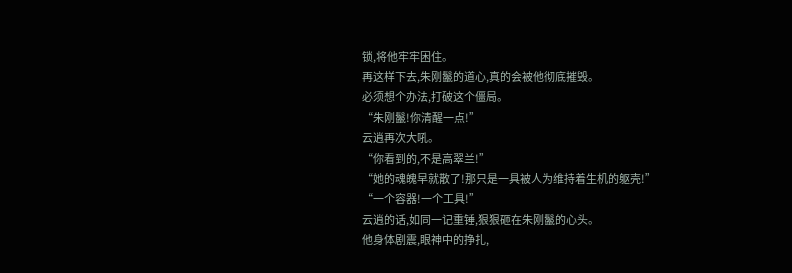锁,将他牢牢困住。
再这样下去,朱刚鬣的道心,真的会被他彻底摧毁。
必须想个办法,打破这个僵局。
“朱刚鬣!你清醒一点!”
云逍再次大吼。
“你看到的,不是高翠兰!”
“她的魂魄早就散了!那只是一具被人为维持着生机的躯壳!”
“一个容器!一个工具!”
云逍的话,如同一记重锤,狠狠砸在朱刚鬣的心头。
他身体剧震,眼神中的挣扎,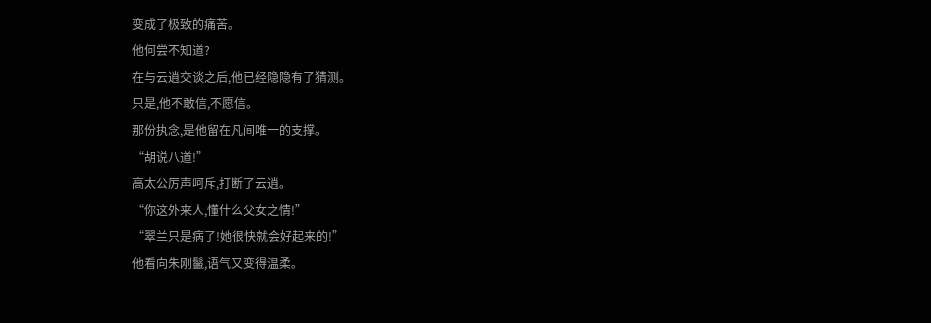变成了极致的痛苦。
他何尝不知道?
在与云逍交谈之后,他已经隐隐有了猜测。
只是,他不敢信,不愿信。
那份执念,是他留在凡间唯一的支撑。
“胡说八道!”
高太公厉声呵斥,打断了云逍。
“你这外来人,懂什么父女之情!”
“翠兰只是病了!她很快就会好起来的!”
他看向朱刚鬣,语气又变得温柔。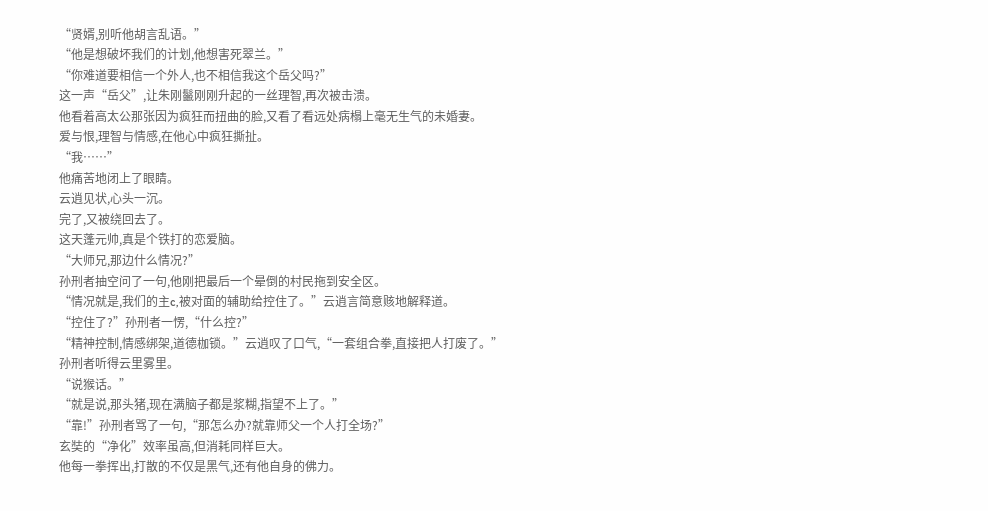“贤婿,别听他胡言乱语。”
“他是想破坏我们的计划,他想害死翠兰。”
“你难道要相信一个外人,也不相信我这个岳父吗?”
这一声“岳父”,让朱刚鬣刚刚升起的一丝理智,再次被击溃。
他看着高太公那张因为疯狂而扭曲的脸,又看了看远处病榻上毫无生气的未婚妻。
爱与恨,理智与情感,在他心中疯狂撕扯。
“我……”
他痛苦地闭上了眼睛。
云逍见状,心头一沉。
完了,又被绕回去了。
这天蓬元帅,真是个铁打的恋爱脑。
“大师兄,那边什么情况?”
孙刑者抽空问了一句,他刚把最后一个晕倒的村民拖到安全区。
“情况就是,我们的主c,被对面的辅助给控住了。”云逍言简意赅地解释道。
“控住了?”孙刑者一愣,“什么控?”
“精神控制,情感绑架,道德枷锁。”云逍叹了口气,“一套组合拳,直接把人打废了。”
孙刑者听得云里雾里。
“说猴话。”
“就是说,那头猪,现在满脑子都是浆糊,指望不上了。”
“靠!”孙刑者骂了一句,“那怎么办?就靠师父一个人打全场?”
玄奘的“净化”效率虽高,但消耗同样巨大。
他每一拳挥出,打散的不仅是黑气,还有他自身的佛力。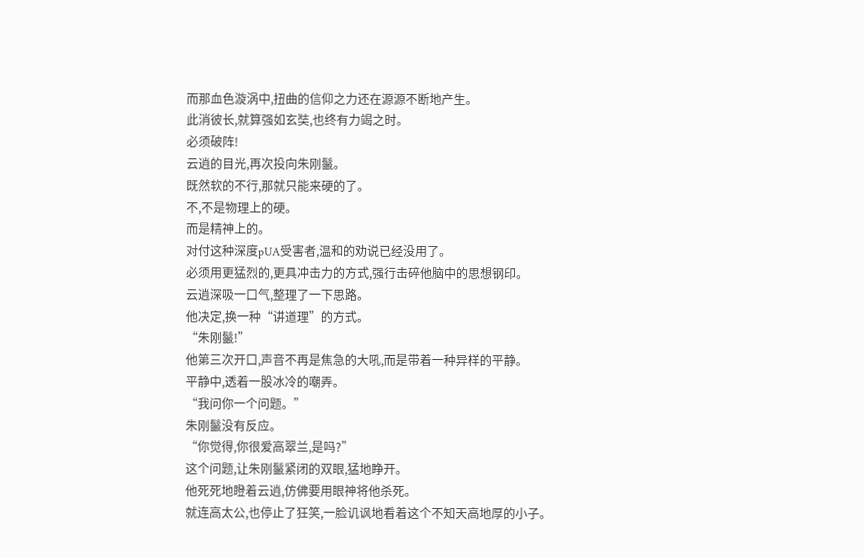而那血色漩涡中,扭曲的信仰之力还在源源不断地产生。
此消彼长,就算强如玄奘,也终有力竭之时。
必须破阵!
云逍的目光,再次投向朱刚鬣。
既然软的不行,那就只能来硬的了。
不,不是物理上的硬。
而是精神上的。
对付这种深度pUA受害者,温和的劝说已经没用了。
必须用更猛烈的,更具冲击力的方式,强行击碎他脑中的思想钢印。
云逍深吸一口气,整理了一下思路。
他决定,换一种“讲道理”的方式。
“朱刚鬣!”
他第三次开口,声音不再是焦急的大吼,而是带着一种异样的平静。
平静中,透着一股冰冷的嘲弄。
“我问你一个问题。”
朱刚鬣没有反应。
“你觉得,你很爱高翠兰,是吗?”
这个问题,让朱刚鬣紧闭的双眼,猛地睁开。
他死死地瞪着云逍,仿佛要用眼神将他杀死。
就连高太公,也停止了狂笑,一脸讥讽地看着这个不知天高地厚的小子。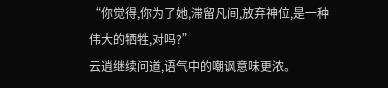“你觉得,你为了她,滞留凡间,放弃神位,是一种伟大的牺牲,对吗?”
云逍继续问道,语气中的嘲讽意味更浓。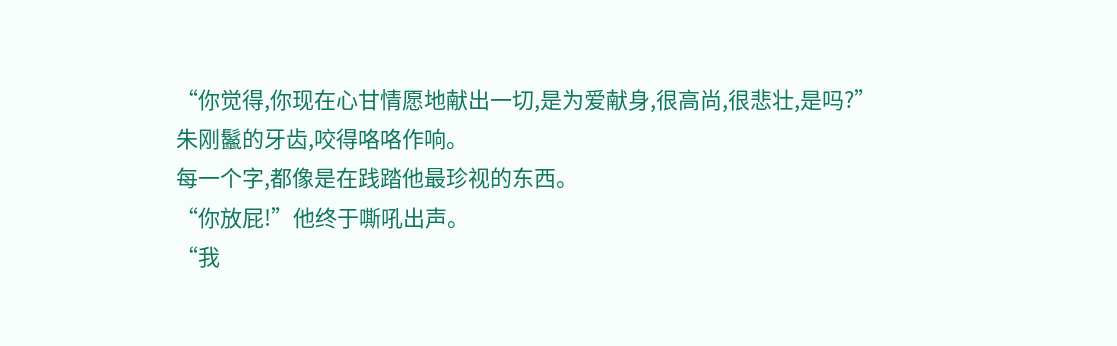“你觉得,你现在心甘情愿地献出一切,是为爱献身,很高尚,很悲壮,是吗?”
朱刚鬣的牙齿,咬得咯咯作响。
每一个字,都像是在践踏他最珍视的东西。
“你放屁!”他终于嘶吼出声。
“我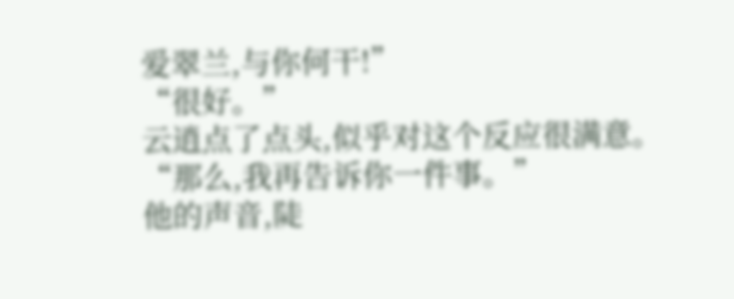爱翠兰,与你何干!”
“很好。”
云逍点了点头,似乎对这个反应很满意。
“那么,我再告诉你一件事。”
他的声音,陡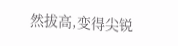然拔高,变得尖锐